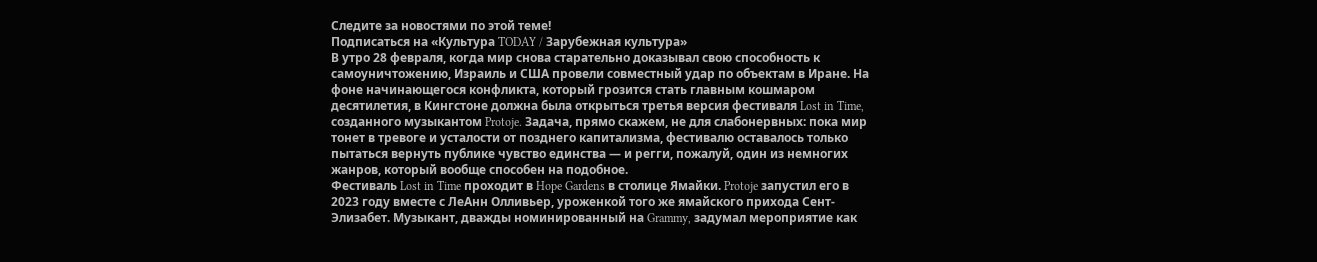Следите за новостями по этой теме!
Подписаться на «Культура TODAY / Зарубежная культура»
В утро 28 февраля, когда мир снова старательно доказывал свою способность к самоуничтожению, Израиль и США провели совместный удар по объектам в Иране. На фоне начинающегося конфликта, который грозится стать главным кошмаром десятилетия, в Кингстоне должна была открыться третья версия фестиваля Lost in Time, созданного музыкантом Protoje. Задача, прямо скажем, не для слабонервных: пока мир тонет в тревоге и усталости от позднего капитализма, фестивалю оставалось только пытаться вернуть публике чувство единства — и регги, пожалуй, один из немногих жанров, который вообще способен на подобное.
Фестиваль Lost in Time проходит в Hope Gardens в столице Ямайки. Protoje запустил его в 2023 году вместе с ЛеАнн Олливьер, уроженкой того же ямайского прихода Сент-Элизабет. Музыкант, дважды номинированный на Grammy, задумал мероприятие как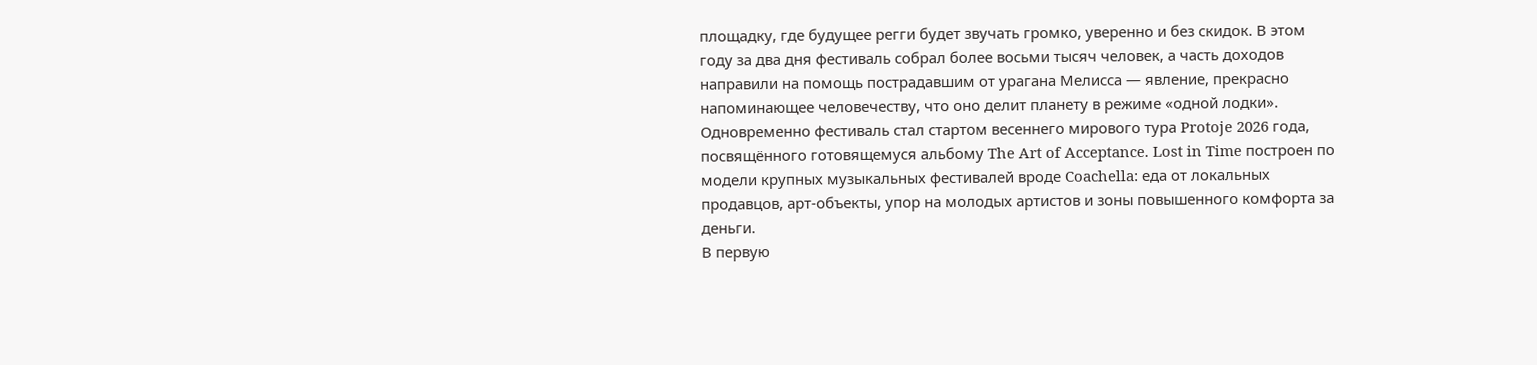площадку, где будущее регги будет звучать громко, уверенно и без скидок. В этом году за два дня фестиваль собрал более восьми тысяч человек, а часть доходов направили на помощь пострадавшим от урагана Мелисса — явление, прекрасно напоминающее человечеству, что оно делит планету в режиме «одной лодки».
Одновременно фестиваль стал стартом весеннего мирового тура Protoje 2026 года, посвящённого готовящемуся альбому The Art of Acceptance. Lost in Time построен по модели крупных музыкальных фестивалей вроде Coachella: еда от локальных продавцов, арт-объекты, упор на молодых артистов и зоны повышенного комфорта за деньги.
В первую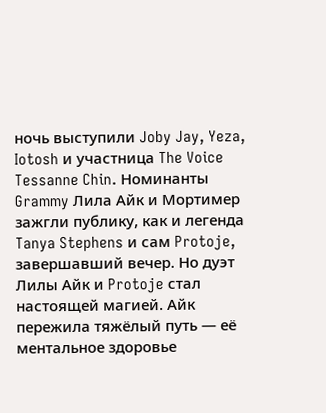ночь выступили Joby Jay, Yeza, Iotosh и участница The Voice Tessanne Chin. Номинанты Grammy Лила Айк и Мортимер зажгли публику, как и легенда Tanya Stephens и сам Protoje, завершавший вечер. Но дуэт Лилы Айк и Protoje стал настоящей магией. Айк пережила тяжёлый путь — её ментальное здоровье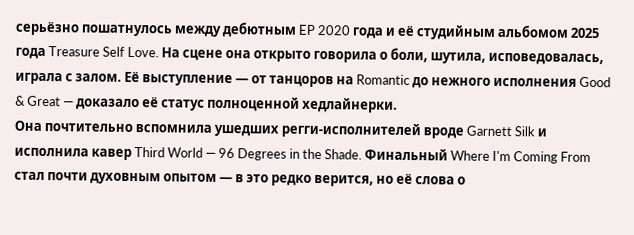серьёзно пошатнулось между дебютным EP 2020 года и её студийным альбомом 2025 года Treasure Self Love. На сцене она открыто говорила о боли, шутила, исповедовалась, играла с залом. Её выступление — от танцоров на Romantic до нежного исполнения Good & Great — доказало её статус полноценной хедлайнерки.
Она почтительно вспомнила ушедших регги-исполнителей вроде Garnett Silk и исполнила кавер Third World — 96 Degrees in the Shade. Финальный Where I'm Coming From стал почти духовным опытом — в это редко верится, но её слова о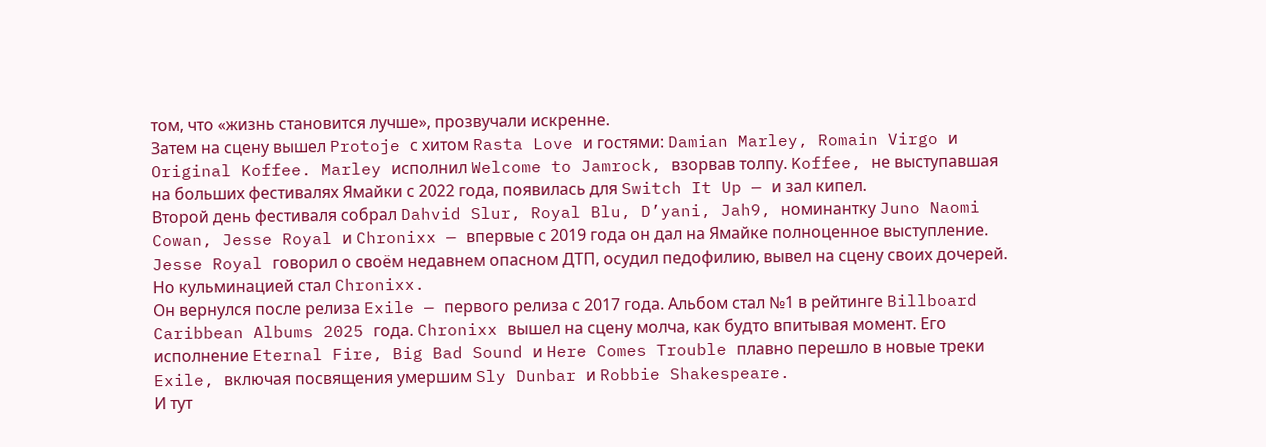том, что «жизнь становится лучше», прозвучали искренне.
Затем на сцену вышел Protoje с хитом Rasta Love и гостями: Damian Marley, Romain Virgo и Original Koffee. Marley исполнил Welcome to Jamrock, взорвав толпу. Koffee, не выступавшая на больших фестивалях Ямайки с 2022 года, появилась для Switch It Up — и зал кипел.
Второй день фестиваля собрал Dahvid Slur, Royal Blu, D’yani, Jah9, номинантку Juno Naomi Cowan, Jesse Royal и Chronixx — впервые с 2019 года он дал на Ямайке полноценное выступление. Jesse Royal говорил о своём недавнем опасном ДТП, осудил педофилию, вывел на сцену своих дочерей. Но кульминацией стал Chronixx.
Он вернулся после релиза Exile — первого релиза с 2017 года. Альбом стал №1 в рейтинге Billboard Caribbean Albums 2025 года. Chronixx вышел на сцену молча, как будто впитывая момент. Его исполнение Eternal Fire, Big Bad Sound и Here Comes Trouble плавно перешло в новые треки Exile, включая посвящения умершим Sly Dunbar и Robbie Shakespeare.
И тут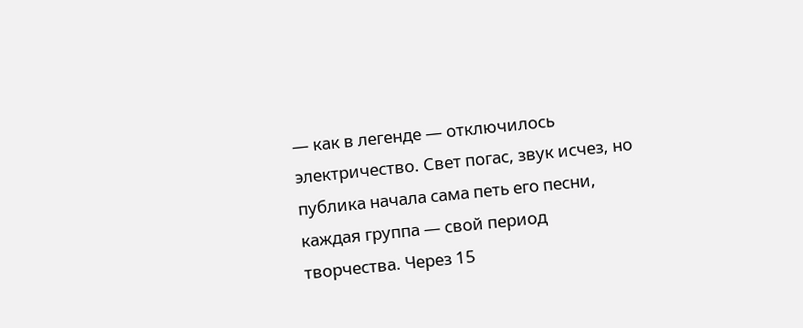— как в легенде — отключилось электричество. Свет погас, звук исчез, но публика начала сама петь его песни, каждая группа — свой период творчества. Через 15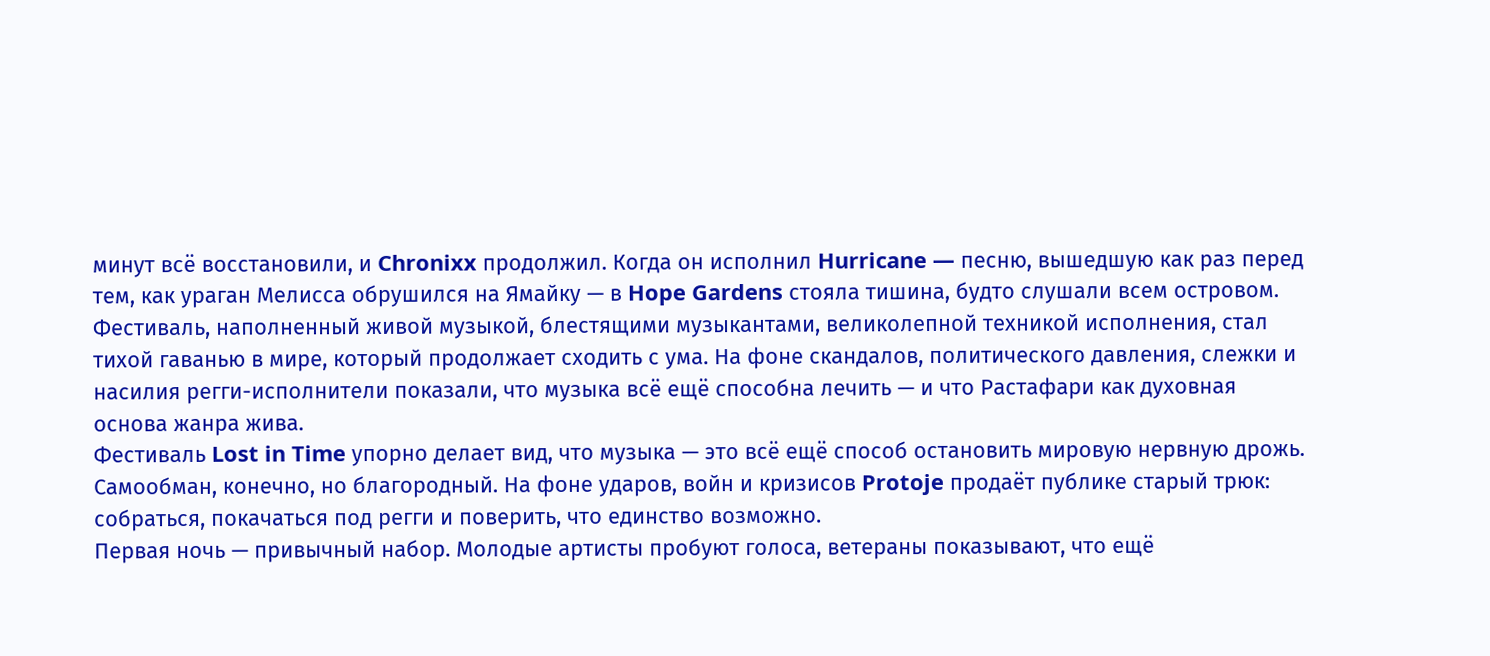минут всё восстановили, и Chronixx продолжил. Когда он исполнил Hurricane — песню, вышедшую как раз перед тем, как ураган Мелисса обрушился на Ямайку — в Hope Gardens стояла тишина, будто слушали всем островом.
Фестиваль, наполненный живой музыкой, блестящими музыкантами, великолепной техникой исполнения, стал тихой гаванью в мире, который продолжает сходить с ума. На фоне скандалов, политического давления, слежки и насилия регги-исполнители показали, что музыка всё ещё способна лечить — и что Растафари как духовная основа жанра жива.
Фестиваль Lost in Time упорно делает вид, что музыка — это всё ещё способ остановить мировую нервную дрожь. Самообман, конечно, но благородный. На фоне ударов, войн и кризисов Protoje продаёт публике старый трюк: собраться, покачаться под регги и поверить, что единство возможно.
Первая ночь — привычный набор. Молодые артисты пробуют голоса, ветераны показывают, что ещё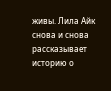живы. Лила Айк снова и снова рассказывает историю о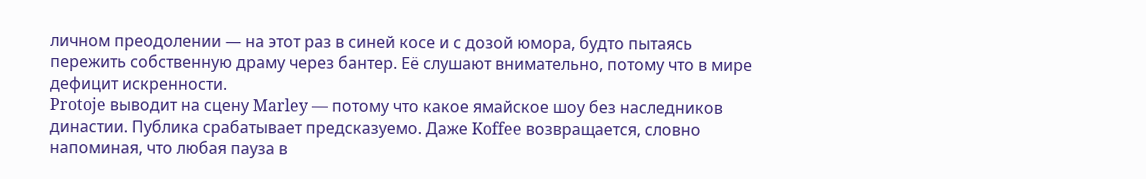личном преодолении — на этот раз в синей косе и с дозой юмора, будто пытаясь пережить собственную драму через бантер. Её слушают внимательно, потому что в мире дефицит искренности.
Protoje выводит на сцену Marley — потому что какое ямайское шоу без наследников династии. Публика срабатывает предсказуемо. Даже Koffee возвращается, словно напоминая, что любая пауза в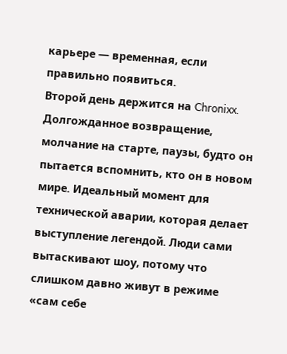карьере — временная, если правильно появиться.
Второй день держится на Chronixx. Долгожданное возвращение, молчание на старте, паузы, будто он пытается вспомнить, кто он в новом мире. Идеальный момент для технической аварии, которая делает выступление легендой. Люди сами вытаскивают шоу, потому что слишком давно живут в режиме «сам себе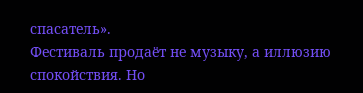спасатель».
Фестиваль продаёт не музыку, а иллюзию спокойствия. Но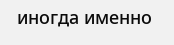иногда именно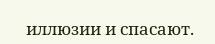иллюзии и спасают.